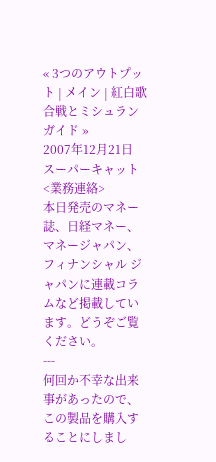« 3つのアウトプット | メイン | 紅白歌合戦とミシュランガイド »
2007年12月21日
スーパーキャット
<業務連絡>
本日発売のマネー誌、日経マネー、マネージャパン、フィナンシャル ジャパンに連載コラムなど掲載しています。どうぞご覧ください。
---
何回か不幸な出来事があったので、この製品を購入することにしまし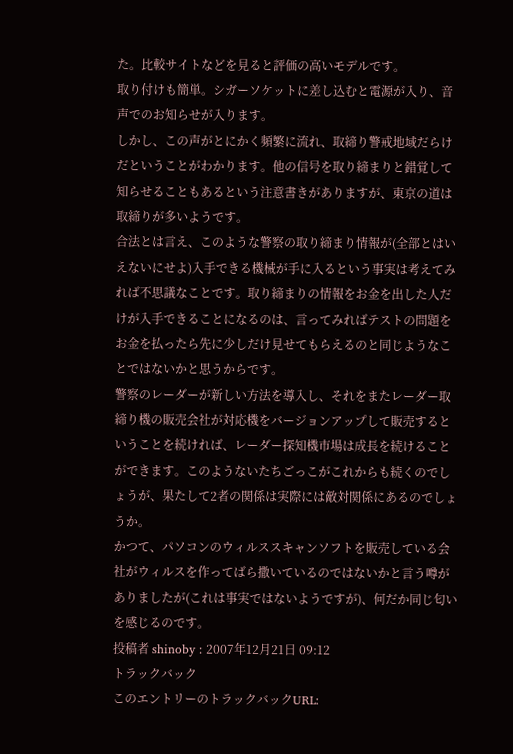た。比較サイトなどを見ると評価の高いモデルです。
取り付けも簡単。シガーソケットに差し込むと電源が入り、音声でのお知らせが入ります。
しかし、この声がとにかく頻繁に流れ、取締り警戒地域だらけだということがわかります。他の信号を取り締まりと錯覚して知らせることもあるという注意書きがありますが、東京の道は取締りが多いようです。
合法とは言え、このような警察の取り締まり情報が(全部とはいえないにせよ)入手できる機械が手に入るという事実は考えてみれば不思議なことです。取り締まりの情報をお金を出した人だけが入手できることになるのは、言ってみればテストの問題をお金を払ったら先に少しだけ見せてもらえるのと同じようなことではないかと思うからです。
警察のレーダーが新しい方法を導入し、それをまたレーダー取締り機の販売会社が対応機をバージョンアップして販売するということを続ければ、レーダー探知機市場は成長を続けることができます。このようないたちごっこがこれからも続くのでしょうが、果たして2者の関係は実際には敵対関係にあるのでしょうか。
かつて、パソコンのウィルススキャンソフトを販売している会社がウィルスを作ってばら撒いているのではないかと言う噂がありましたが(これは事実ではないようですが)、何だか同じ匂いを感じるのです。
投稿者 shinoby : 2007年12月21日 09:12
トラックバック
このエントリーのトラックバックURL: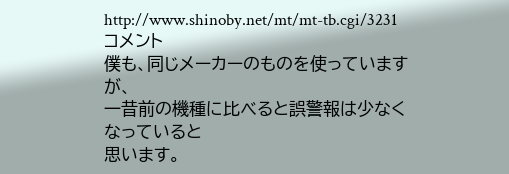http://www.shinoby.net/mt/mt-tb.cgi/3231
コメント
僕も、同じメーカーのものを使っていますが、
一昔前の機種に比べると誤警報は少なくなっていると
思います。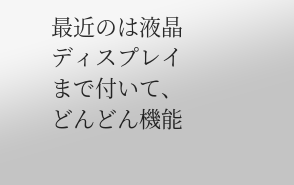最近のは液晶ディスプレイまで付いて、どんどん機能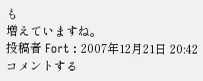も
増えていますね。
投稿者 Fort : 2007年12月21日 20:42
コメントする